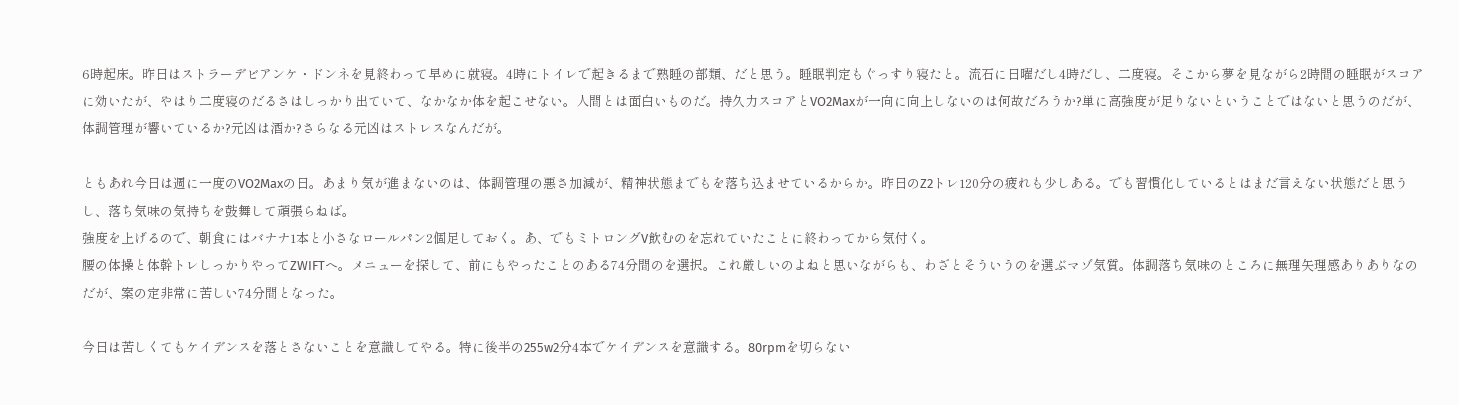6時起床。昨日はストラーデビアンケ・ドンネを見終わって早めに就寝。4時にトイレで起きるまで熟睡の部類、だと思う。睡眠判定もぐっすり寝たと。流石に日曜だし4時だし、二度寝。そこから夢を見ながら2時間の睡眠がスコアに効いたが、やはり二度寝のだるさはしっかり出ていて、なかなか体を起こせない。人間とは面白いものだ。持久力スコアとVO2Maxが一向に向上しないのは何故だろうか?単に高強度が足りないということではないと思うのだが、体調管理が響いているか?元凶は酒か?さらなる元凶はストレスなんだが。

ともあれ今日は週に一度のVO2Maxの日。あまり気が進まないのは、体調管理の悪さ加減が、精神状態までもを落ち込ませているからか。昨日のZ2トレ120分の疲れも少しある。でも習慣化しているとはまだ言えない状態だと思うし、落ち気味の気持ちを鼓舞して頑張らねば。
強度を上げるので、朝食にはバナナ1本と小さなロールパン2個足しておく。あ、でもミトロングV飲むのを忘れていたことに終わってから気付く。
腰の体操と体幹トレしっかりやってZWIFTへ。メニューを探して、前にもやったことのある74分間のを選択。これ厳しいのよねと思いながらも、わざとそういうのを選ぶマゾ気質。体調落ち気味のところに無理矢理感ありありなのだが、案の定非常に苦しい74分間となった。

今日は苦しくてもケイデンスを落とさないことを意識してやる。特に後半の255w2分4本でケイデンスを意識する。80rpmを切らない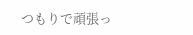つもりで頑張っ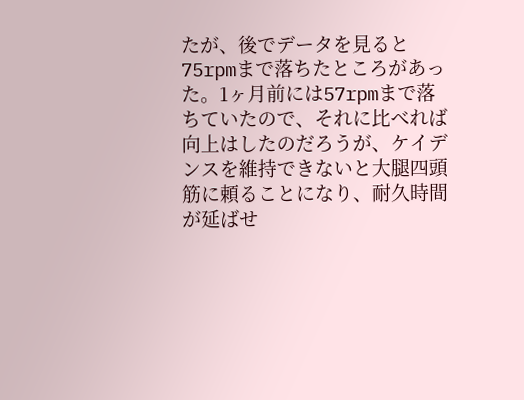たが、後でデータを見ると75rpmまで落ちたところがあった。1ヶ月前には57rpmまで落ちていたので、それに比べれば向上はしたのだろうが、ケイデンスを維持できないと大腿四頭筋に頼ることになり、耐久時間が延ばせ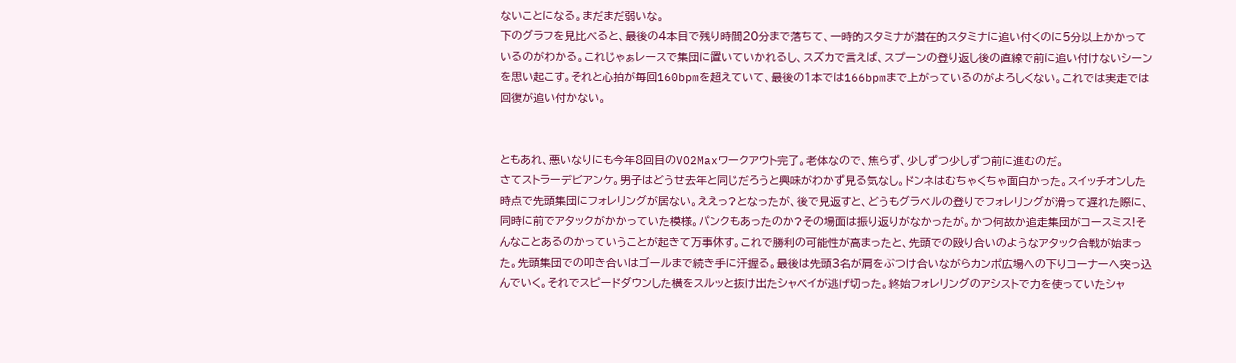ないことになる。まだまだ弱いな。
下のグラフを見比べると、最後の4本目で残り時間20分まで落ちて、一時的スタミナが潜在的スタミナに追い付くのに5分以上かかっているのがわかる。これじゃぁレースで集団に置いていかれるし、スズカで言えば、スプーンの登り返し後の直線で前に追い付けないシーンを思い起こす。それと心拍が毎回160bpmを超えていて、最後の1本では166bpmまで上がっているのがよろしくない。これでは実走では回復が追い付かない。


ともあれ、悪いなりにも今年8回目のVO2Maxワークアウト完了。老体なので、焦らず、少しずつ少しずつ前に進むのだ。
さてストラーデビアンケ。男子はどうせ去年と同じだろうと興味がわかず見る気なし。ドンネはむちゃくちゃ面白かった。スイッチオンした時点で先頭集団にフォレリングが居ない。ええっ?となったが、後で見返すと、どうもグラベルの登りでフォレリングが滑って遅れた際に、同時に前でアタックがかかっていた模様。パンクもあったのか?その場面は振り返りがなかったが。かつ何故か追走集団がコースミス!そんなことあるのかっていうことが起きて万事休す。これで勝利の可能性が高まったと、先頭での殴り合いのようなアタック合戦が始まった。先頭集団での叩き合いはゴールまで続き手に汗握る。最後は先頭3名が肩をぶつけ合いながらカンポ広場への下りコーナーへ突っ込んでいく。それでスピードダウンした横をスルッと抜け出たシャベイが逃げ切った。終始フォレリングのアシストで力を使っていたシャ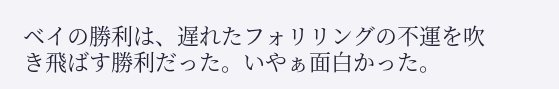ベイの勝利は、遅れたフォリリングの不運を吹き飛ばす勝利だった。いやぁ面白かった。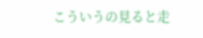こういうの見ると走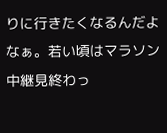りに行きたくなるんだよなぁ。若い頃はマラソン中継見終わっ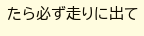たら必ず走りに出て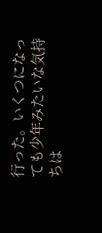行った。いくつになっても少年みたいな気持ちは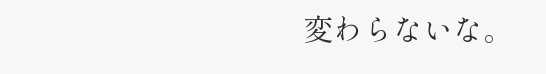変わらないな。